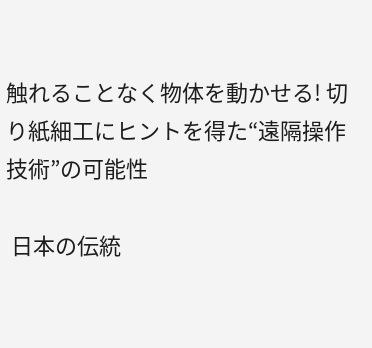触れることなく物体を動かせる! 切り紙細工にヒントを得た“遠隔操作技術”の可能性

 日本の伝統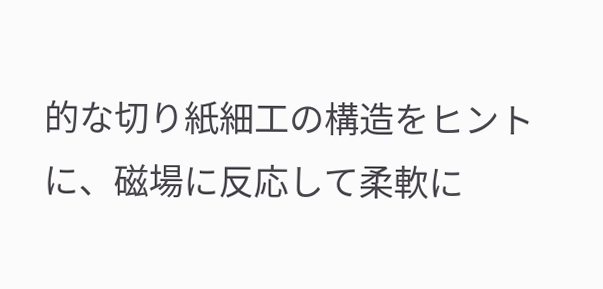的な切り紙細工の構造をヒントに、磁場に反応して柔軟に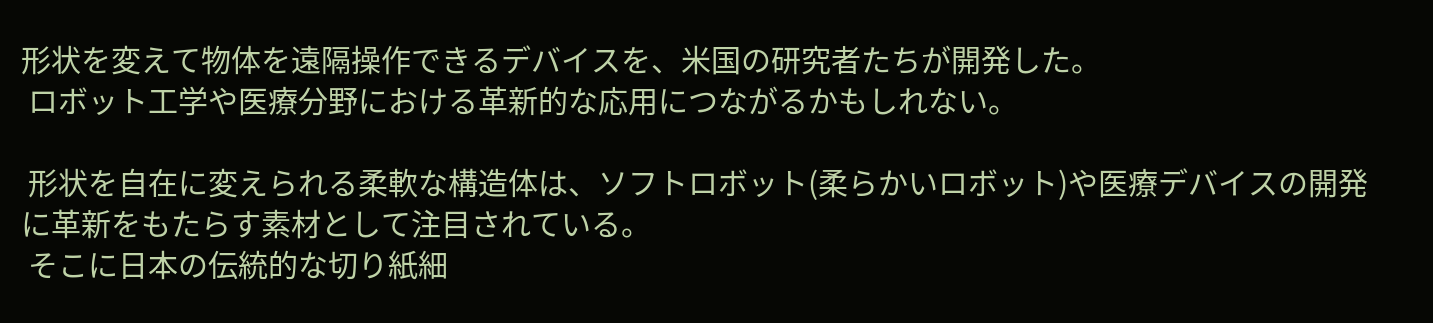形状を変えて物体を遠隔操作できるデバイスを、米国の研究者たちが開発した。
 ロボット工学や医療分野における革新的な応用につながるかもしれない。

 形状を自在に変えられる柔軟な構造体は、ソフトロボット(柔らかいロボット)や医療デバイスの開発に革新をもたらす素材として注目されている。
 そこに日本の伝統的な切り紙細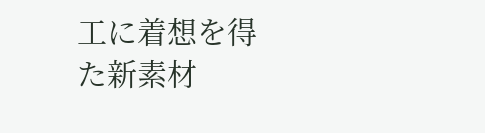工に着想を得た新素材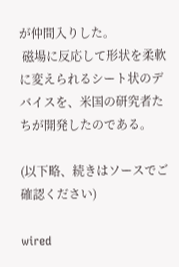が仲間入りした。
 磁場に反応して形状を柔軟に変えられるシート状のデバイスを、米国の研究者たちが開発したのである。

(以下略、続きはソースでご確認ください)

wired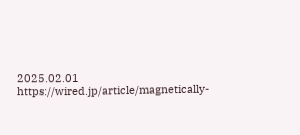2025.02.01
https://wired.jp/article/magnetically-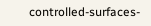controlled-surfaces-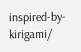inspired-by-kirigami/